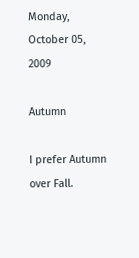Monday, October 05, 2009

Autumn

I prefer Autumn over Fall.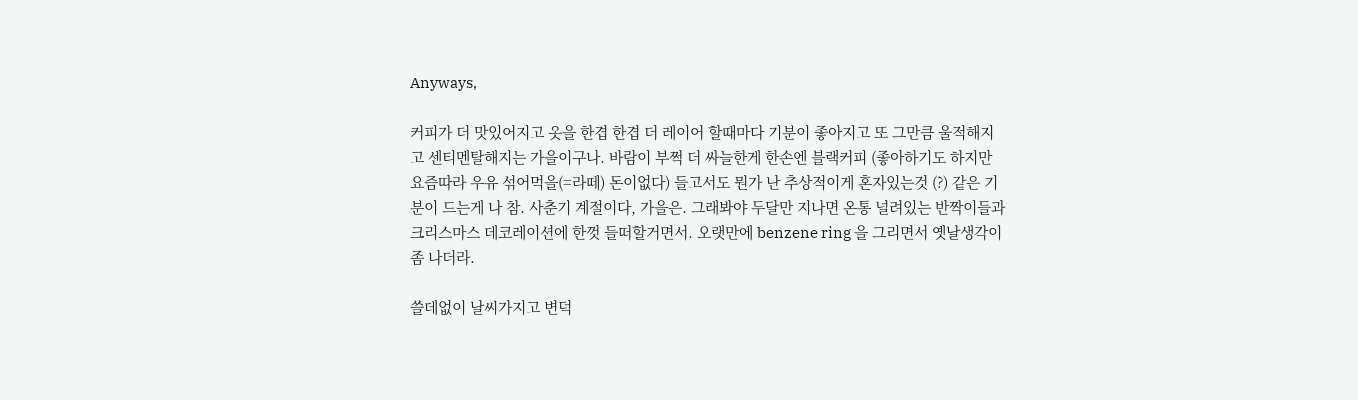Anyways,

커피가 더 맛있어지고 옷을 한겹 한겹 더 레이어 할때마다 기분이 좋아지고 또 그만큼 울적해지고 센티멘탈해지는 가을이구나. 바람이 부쩍 더 싸늘한게 한손엔 블랙커피 (좋아하기도 하지만 요즘따라 우유 섞어먹을(=라떼) 돈이없다) 들고서도 뭔가 난 추상적이게 혼자있는것 (?) 같은 기분이 드는게 나 참. 사춘기 계절이다, 가을은. 그래봐야 두달만 지나면 온통 널려있는 반짝이들과 크리스마스 데코레이션에 한껏 들떠할거면서. 오랫만에 benzene ring 을 그리면서 옛날생각이 좀 나더라.

쓸데없이 날씨가지고 변덕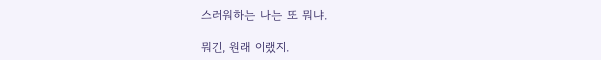스러워하는 나는 또 뭐냐.

뭐긴, 원래 이랬지.